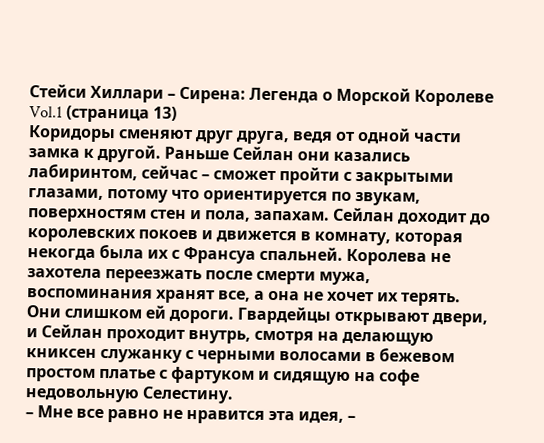Стейси Хиллари – Сирена: Легенда о Морской Королеве Vol.1 (страница 13)
Коридоры сменяют друг друга, ведя от одной части замка к другой. Раньше Сейлан они казались лабиринтом, сейчас – сможет пройти с закрытыми глазами, потому что ориентируется по звукам, поверхностям стен и пола, запахам. Сейлан доходит до королевских покоев и движется в комнату, которая некогда была их с Франсуа спальней. Королева не захотела переезжать после смерти мужа, воспоминания хранят все, а она не хочет их терять. Они слишком ей дороги. Гвардейцы открывают двери, и Сейлан проходит внутрь, смотря на делающую книксен служанку с черными волосами в бежевом простом платье с фартуком и сидящую на софе недовольную Селестину.
– Мне все равно не нравится эта идея, –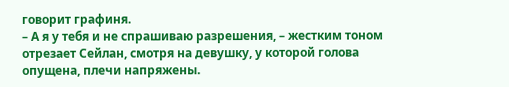говорит графиня.
– А я у тебя и не спрашиваю разрешения, – жестким тоном отрезает Сейлан, смотря на девушку, у которой голова опущена, плечи напряжены.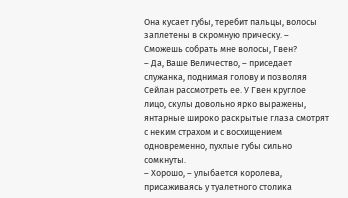Она кусает губы, теребит пальцы, волосы заплетены в скромную прическу. – Сможешь собрать мне волосы, Гвен?
– Да, Ваше Величество, – приседает служанка, поднимая голову и позволяя Сейлан рассмотреть ее. У Гвен круглое лицо, скулы довольно ярко выражены, янтарные широко раскрытые глаза смотрят с неким страхом и с восхищением одновременно, пухлые губы сильно сомкнуты.
– Хорошо, – улыбается королева, присаживаясь у туалетного столика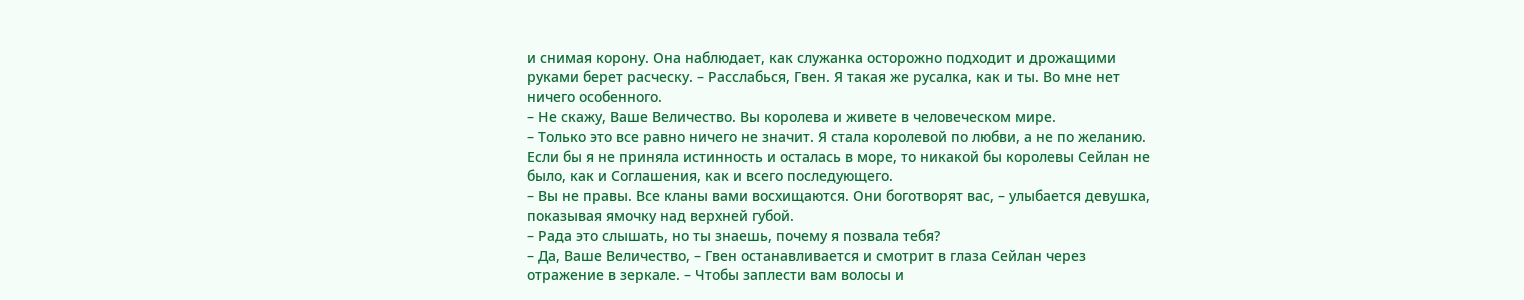и снимая корону. Она наблюдает, как служанка осторожно подходит и дрожащими руками берет расческу. – Расслабься, Гвен. Я такая же русалка, как и ты. Во мне нет ничего особенного.
– Не скажу, Ваше Величество. Вы королева и живете в человеческом мире.
– Только это все равно ничего не значит. Я стала королевой по любви, а не по желанию. Если бы я не приняла истинность и осталась в море, то никакой бы королевы Сейлан не было, как и Соглашения, как и всего последующего.
– Вы не правы. Все кланы вами восхищаются. Они боготворят вас, – улыбается девушка, показывая ямочку над верхней губой.
– Рада это слышать, но ты знаешь, почему я позвала тебя?
– Да, Ваше Величество, – Гвен останавливается и смотрит в глаза Сейлан через отражение в зеркале. – Чтобы заплести вам волосы и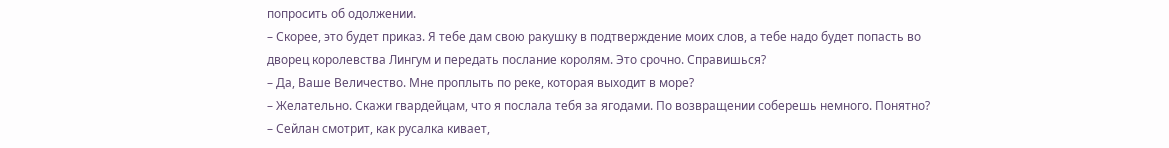попросить об одолжении.
– Скорее, это будет приказ. Я тебе дам свою ракушку в подтверждение моих слов, а тебе надо будет попасть во дворец королевства Лингум и передать послание королям. Это срочно. Справишься?
– Да, Ваше Величество. Мне проплыть по реке, которая выходит в море?
– Желательно. Скажи гвардейцам, что я послала тебя за ягодами. По возвращении соберешь немного. Понятно? – Сейлан смотрит, как русалка кивает,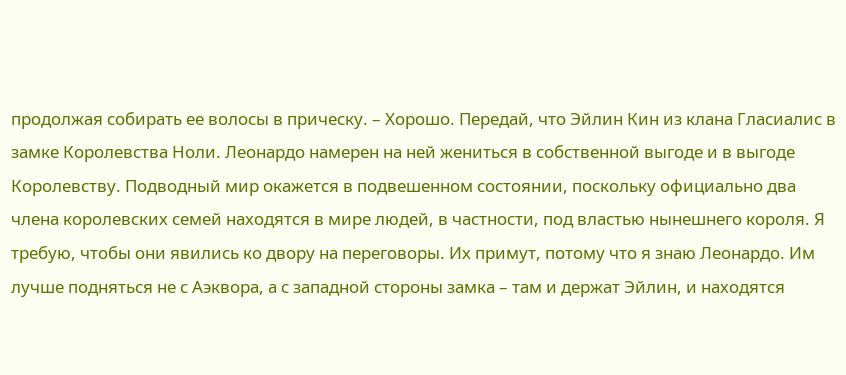продолжая собирать ее волосы в прическу. – Хорошо. Передай, что Эйлин Кин из клана Гласиалис в замке Королевства Ноли. Леонардо намерен на ней жениться в собственной выгоде и в выгоде Королевству. Подводный мир окажется в подвешенном состоянии, поскольку официально два члена королевских семей находятся в мире людей, в частности, под властью нынешнего короля. Я требую, чтобы они явились ко двору на переговоры. Их примут, потому что я знаю Леонардо. Им лучше подняться не с Аэквора, а с западной стороны замка – там и держат Эйлин, и находятся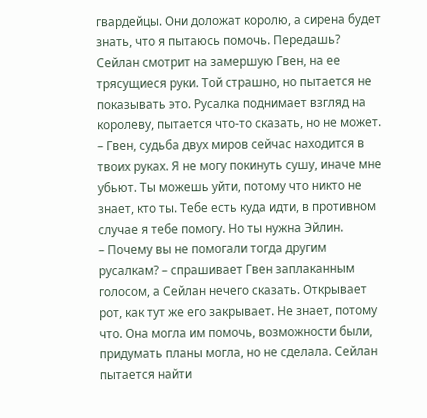гвардейцы. Они доложат королю, а сирена будет знать, что я пытаюсь помочь. Передашь?
Сейлан смотрит на замершую Гвен, на ее трясущиеся руки. Той страшно, но пытается не показывать это. Русалка поднимает взгляд на королеву, пытается что-то сказать, но не может.
– Гвен, судьба двух миров сейчас находится в твоих руках. Я не могу покинуть сушу, иначе мне убьют. Ты можешь уйти, потому что никто не знает, кто ты. Тебе есть куда идти, в противном случае я тебе помогу. Но ты нужна Эйлин.
– Почему вы не помогали тогда другим русалкам? – спрашивает Гвен заплаканным голосом, а Сейлан нечего сказать. Открывает рот, как тут же его закрывает. Не знает, потому что. Она могла им помочь, возможности были, придумать планы могла, но не сделала. Сейлан пытается найти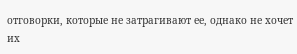отговорки, которые не затрагивают ее, однако не хочет их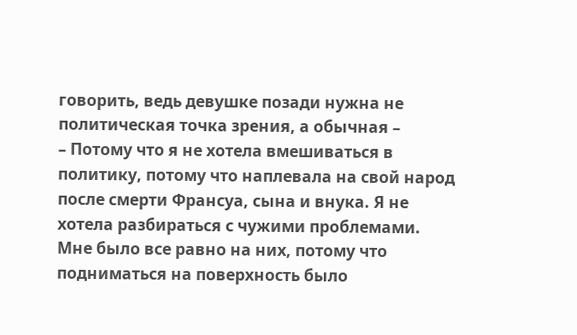говорить, ведь девушке позади нужна не политическая точка зрения, а обычная –
– Потому что я не хотела вмешиваться в политику, потому что наплевала на свой народ после смерти Франсуа, сына и внука. Я не хотела разбираться с чужими проблемами. Мне было все равно на них, потому что подниматься на поверхность было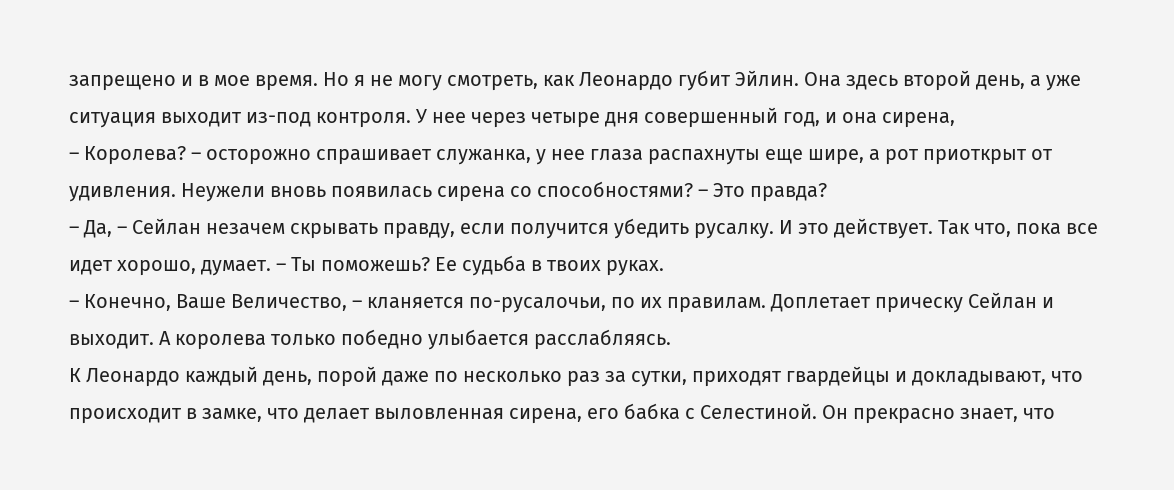запрещено и в мое время. Но я не могу смотреть, как Леонардо губит Эйлин. Она здесь второй день, а уже ситуация выходит из-под контроля. У нее через четыре дня совершенный год, и она сирена,
– Королева? – осторожно спрашивает служанка, у нее глаза распахнуты еще шире, а рот приоткрыт от удивления. Неужели вновь появилась сирена со способностями? – Это правда?
– Да, – Сейлан незачем скрывать правду, если получится убедить русалку. И это действует. Так что, пока все идет хорошо, думает. – Ты поможешь? Ее судьба в твоих руках.
– Конечно, Ваше Величество, – кланяется по-русалочьи, по их правилам. Доплетает прическу Сейлан и выходит. А королева только победно улыбается расслабляясь.
К Леонардо каждый день, порой даже по несколько раз за сутки, приходят гвардейцы и докладывают, что происходит в замке, что делает выловленная сирена, его бабка с Селестиной. Он прекрасно знает, что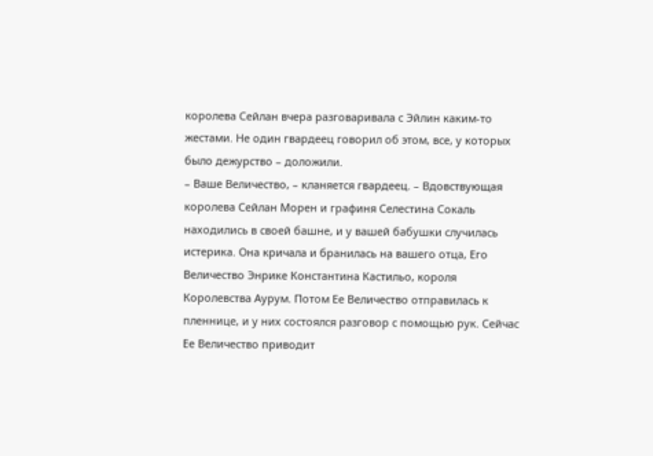королева Сейлан вчера разговаривала с Эйлин каким-то жестами. Не один гвардеец говорил об этом, все, у которых было дежурство – доложили.
– Ваше Величество, – кланяется гвардеец. – Вдовствующая королева Сейлан Морен и графиня Селестина Сокаль находились в своей башне, и у вашей бабушки случилась истерика. Она кричала и бранилась на вашего отца, Его Величество Энрике Константина Кастильо, короля Королевства Аурум. Потом Ее Величество отправилась к пленнице, и у них состоялся разговор с помощью рук. Сейчас Ее Величество приводит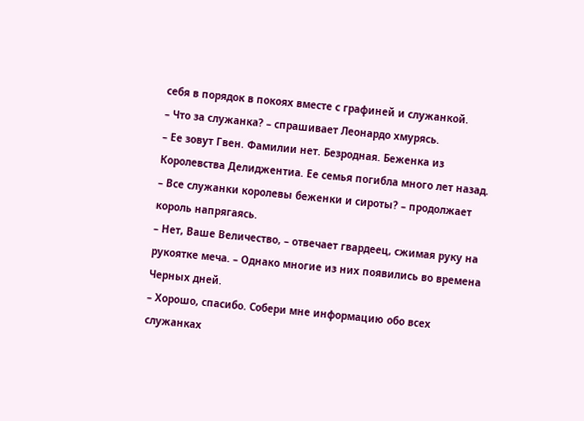себя в порядок в покоях вместе с графиней и служанкой.
– Что за служанка? – спрашивает Леонардо хмурясь.
– Ее зовут Гвен. Фамилии нет. Безродная. Беженка из Королевства Делиджентиа. Ее семья погибла много лет назад.
– Все служанки королевы беженки и сироты? – продолжает король напрягаясь.
– Нет, Ваше Величество, – отвечает гвардеец, сжимая руку на рукоятке меча. – Однако многие из них появились во времена Черных дней.
– Хорошо, спасибо. Собери мне информацию обо всех служанках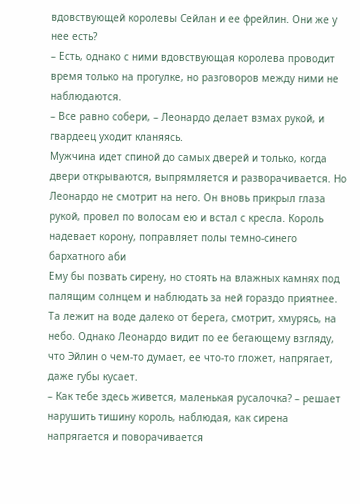вдовствующей королевы Сейлан и ее фрейлин. Они же у нее есть?
– Есть, однако с ними вдовствующая королева проводит время только на прогулке, но разговоров между ними не наблюдаются.
– Все равно собери, – Леонардо делает взмах рукой, и гвардеец уходит кланяясь.
Мужчина идет спиной до самых дверей и только, когда двери открываются, выпрямляется и разворачивается. Но Леонардо не смотрит на него. Он вновь прикрыл глаза рукой, провел по волосам ею и встал с кресла. Король надевает корону, поправляет полы темно-синего бархатного аби
Ему бы позвать сирену, но стоять на влажных камнях под палящим солнцем и наблюдать за ней гораздо приятнее. Та лежит на воде далеко от берега, смотрит, хмурясь, на небо. Однако Леонардо видит по ее бегающему взгляду, что Эйлин о чем-то думает, ее что-то гложет, напрягает, даже губы кусает.
– Как тебе здесь живется, маленькая русалочка? – решает нарушить тишину король, наблюдая, как сирена напрягается и поворачивается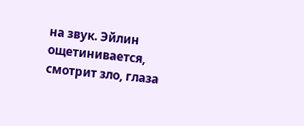на звук. Эйлин ощетинивается, смотрит зло, глаза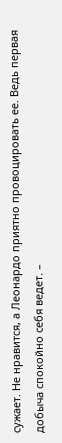сужает. Не нравится, а Леонардо приятно провоцировать ее. Ведь первая добыча спокойно себя ведет. –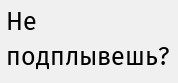Не подплывешь?